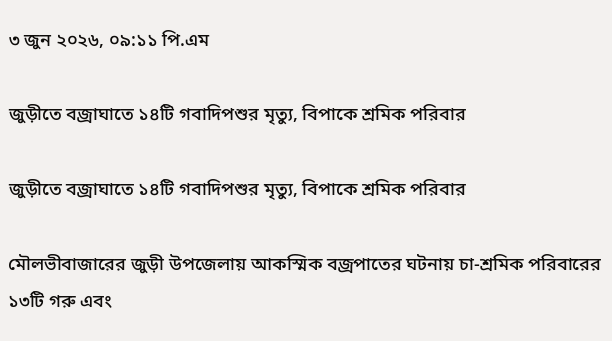৩ জুন ২০২৬, ০৯:১১ পি.এম

জুড়ীতে বজ্রাঘাতে ১৪টি গবাদিপশুর মৃত্যু, বিপাকে শ্রমিক পরিবার

জুড়ীতে বজ্রাঘাতে ১৪টি গবাদিপশুর মৃত্যু, বিপাকে শ্রমিক পরিবার

মৌলভীবাজারের জুড়ী উপজেলায় আকস্মিক বজ্রপাতের ঘটনায় চা-শ্রমিক পরিবারের ১৩টি গরু এবং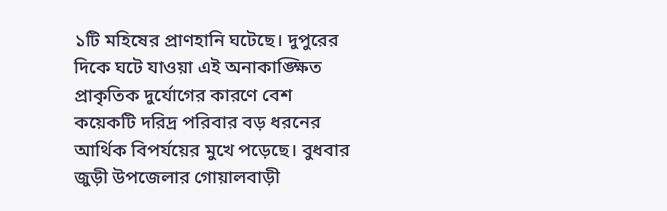১টি মহিষের প্রাণহানি ঘটেছে। দুপুরের দিকে ঘটে যাওয়া এই অনাকাঙ্ক্ষিত প্রাকৃতিক দুর্যোগের কারণে বেশ কয়েকটি দরিদ্র পরিবার বড় ধরনের আর্থিক বিপর্যয়ের মুখে পড়েছে। বুধবার জুড়ী উপজেলার গোয়ালবাড়ী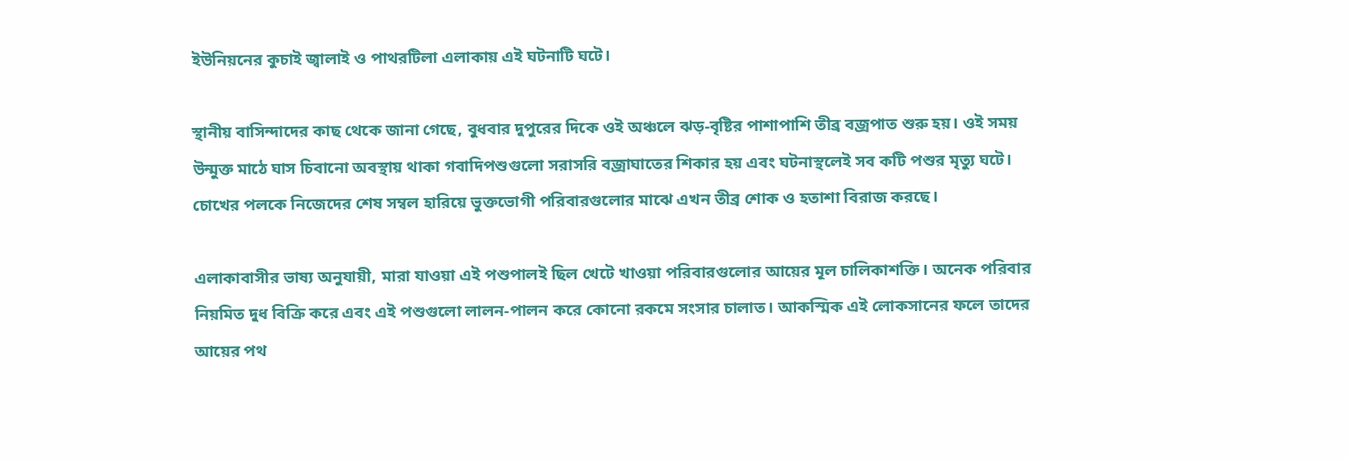ইউনিয়নের কুচাই জ্বালাই ও পাথরটিলা এলাকায় এই ঘটনাটি ঘটে।

স্থানীয় বাসিন্দাদের কাছ থেকে জানা গেছে, বুধবার দুপুরের দিকে ওই অঞ্চলে ঝড়-বৃষ্টির পাশাপাশি তীব্র বজ্রপাত শুরু হয়। ওই সময় উন্মুক্ত মাঠে ঘাস চিবানো অবস্থায় থাকা গবাদিপশুগুলো সরাসরি বজ্রাঘাতের শিকার হয় এবং ঘটনাস্থলেই সব কটি পশুর মৃত্যু ঘটে। চোখের পলকে নিজেদের শেষ সম্বল হারিয়ে ভুক্তভোগী পরিবারগুলোর মাঝে এখন তীব্র শোক ও হতাশা বিরাজ করছে।

এলাকাবাসীর ভাষ্য অনুযায়ী, মারা যাওয়া এই পশুপালই ছিল খেটে খাওয়া পরিবারগুলোর আয়ের মূল চালিকাশক্তি। অনেক পরিবার নিয়মিত দুধ বিক্রি করে এবং এই পশুগুলো লালন-পালন করে কোনো রকমে সংসার চালাত। আকস্মিক এই লোকসানের ফলে তাদের আয়ের পথ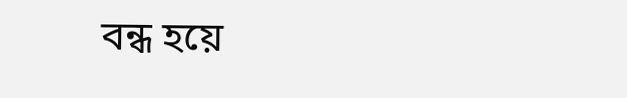বন্ধ হয়ে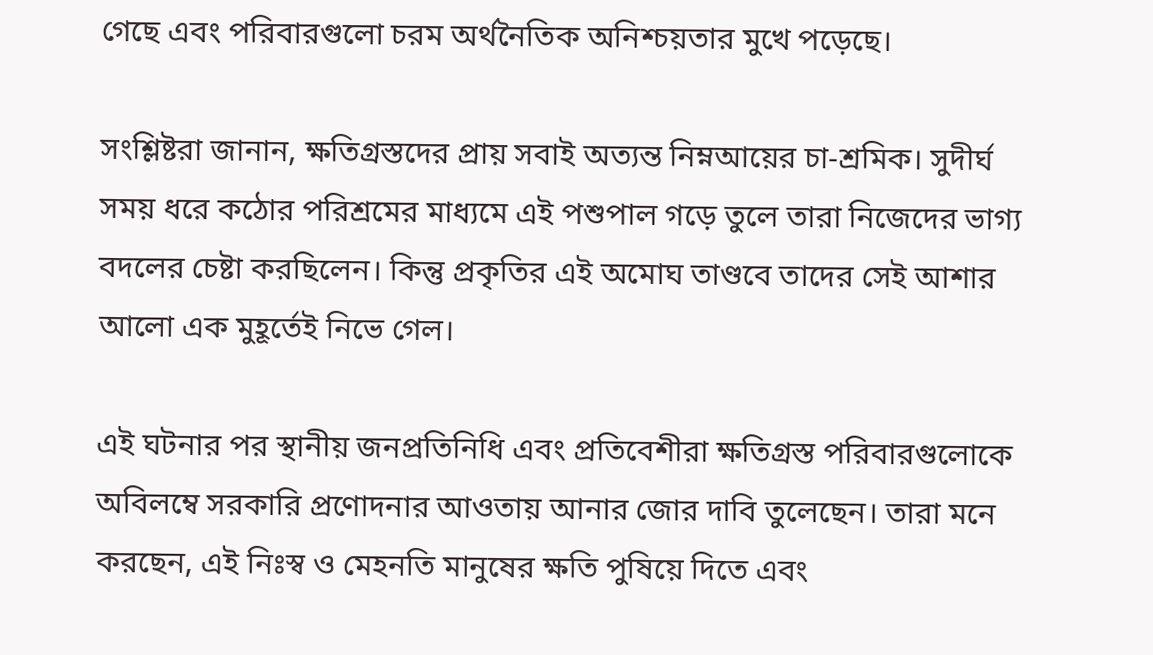গেছে এবং পরিবারগুলো চরম অর্থনৈতিক অনিশ্চয়তার মুখে পড়েছে।

সংশ্লিষ্টরা জানান, ক্ষতিগ্রস্তদের প্রায় সবাই অত্যন্ত নিম্নআয়ের চা-শ্রমিক। সুদীর্ঘ সময় ধরে কঠোর পরিশ্রমের মাধ্যমে এই পশুপাল গড়ে তুলে তারা নিজেদের ভাগ্য বদলের চেষ্টা করছিলেন। কিন্তু প্রকৃতির এই অমোঘ তাণ্ডবে তাদের সেই আশার আলো এক মুহূর্তেই নিভে গেল।

এই ঘটনার পর স্থানীয় জনপ্রতিনিধি এবং প্রতিবেশীরা ক্ষতিগ্রস্ত পরিবারগুলোকে অবিলম্বে সরকারি প্রণোদনার আওতায় আনার জোর দাবি তুলেছেন। তারা মনে করছেন, এই নিঃস্ব ও মেহনতি মানুষের ক্ষতি পুষিয়ে দিতে এবং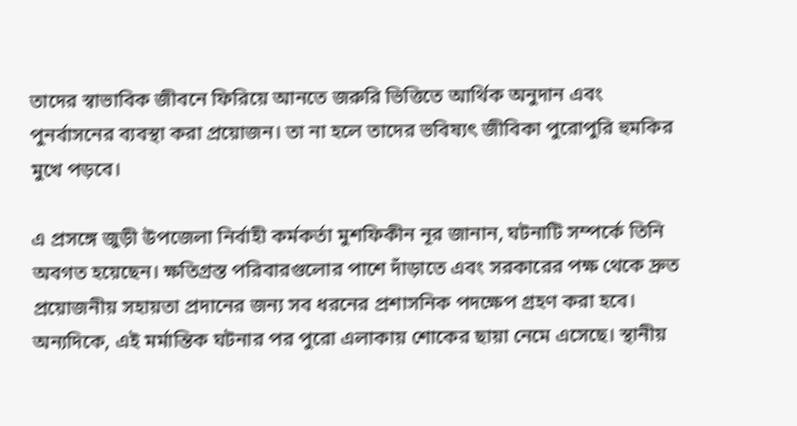তাদের স্বাভাবিক জীবনে ফিরিয়ে আনতে জরুরি ভিত্তিতে আর্থিক অনুদান এবং পুনর্বাসনের ব্যবস্থা করা প্রয়োজন। তা না হলে তাদের ভবিষ্যৎ জীবিকা পুরোপুরি হুমকির মুখে পড়বে।

এ প্রসঙ্গে জুড়ী উপজেলা নির্বাহী কর্মকর্তা মুশফিকীন নূর জানান, ঘটনাটি সম্পর্কে তিনি অবগত হয়েছেন। ক্ষতিগ্রস্ত পরিবারগুলোর পাশে দাঁড়াতে এবং সরকারের পক্ষ থেকে দ্রুত প্রয়োজনীয় সহায়তা প্রদানের জন্য সব ধরনের প্রশাসনিক পদক্ষেপ গ্রহণ করা হবে। অন্যদিকে, এই মর্মান্তিক ঘটনার পর পুরো এলাকায় শোকের ছায়া নেমে এসেছে। স্থানীয়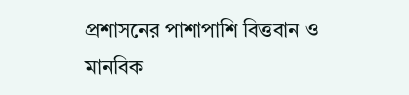প্রশাসনের পাশাপাশি বিত্তবান ও মানবিক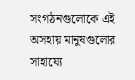সংগঠনগুলোকে এই অসহায় মানুষগুলোর সাহায্যে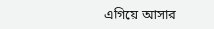এগিয়ে আসার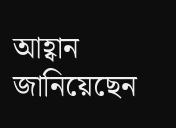আহ্বান জানিয়েছেন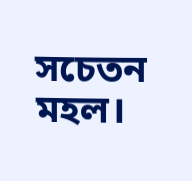সচেতন মহল।